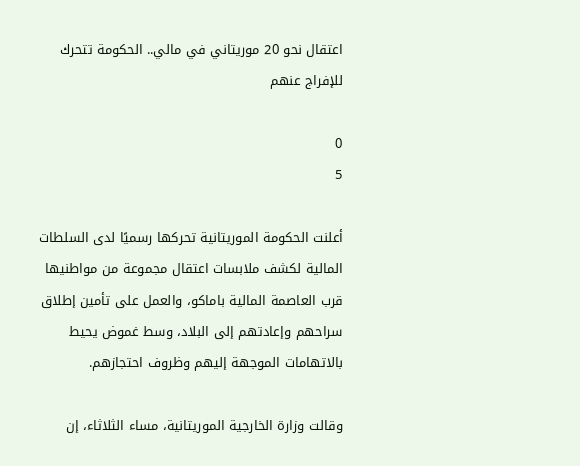اعتقال نحو 20 موريتاني في مالي.. الحكومة تتحرك للإفراج عنهم

0
5

أعلنت الحكومة الموريتانية تحركها رسميًا لدى السلطات المالية لكشف ملابسات اعتقال مجموعة من مواطنيها قرب العاصمة المالية باماكو، والعمل على تأمين إطلاق سراحهم وإعادتهم إلى البلاد، وسط غموض يحيط بالاتهامات الموجهة إليهم وظروف احتجازهم.

وقالت وزارة الخارجية الموريتانية، مساء الثلاثاء، إن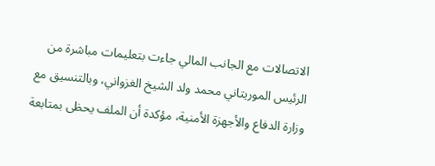الاتصالات مع الجانب المالي جاءت بتعليمات مباشرة من الرئيس الموريتاني محمد ولد الشيخ الغزواني، وبالتنسيق مع وزارة الدفاع والأجهزة الأمنية، مؤكدة أن الملف يحظى بمتابعة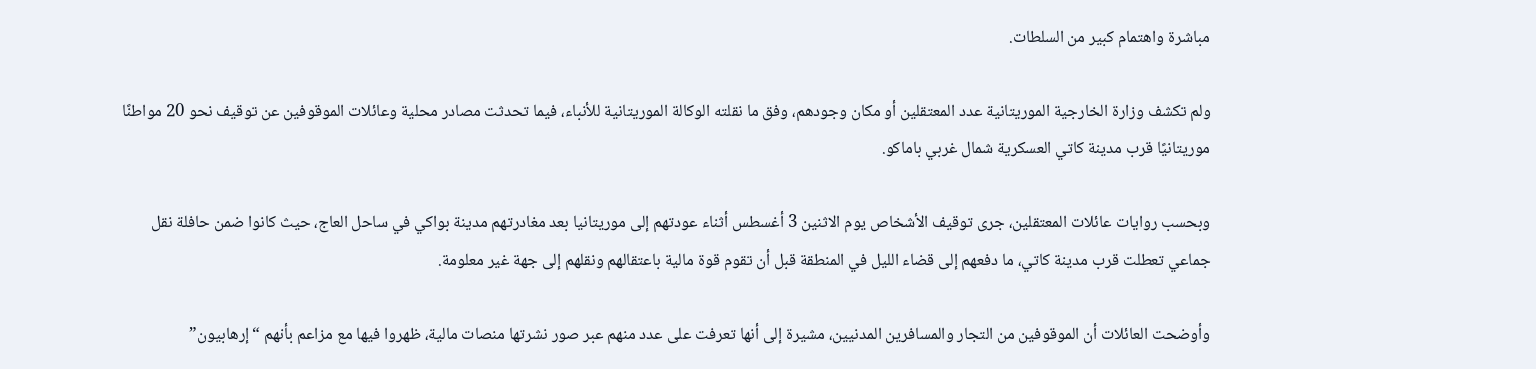مباشرة واهتمام كبير من السلطات.

ولم تكشف وزارة الخارجية الموريتانية عدد المعتقلين أو مكان وجودهم، وفق ما نقلته الوكالة الموريتانية للأنباء، فيما تحدثت مصادر محلية وعائلات الموقوفين عن توقيف نحو 20 مواطنًا موريتانيًا قرب مدينة كاتي العسكرية شمال غربي باماكو.

وبحسب روايات عائلات المعتقلين، جرى توقيف الأشخاص يوم الاثنين 3 أغسطس أثناء عودتهم إلى موريتانيا بعد مغادرتهم مدينة بواكي في ساحل العاج، حيث كانوا ضمن حافلة نقل جماعي تعطلت قرب مدينة كاتي، ما دفعهم إلى قضاء الليل في المنطقة قبل أن تقوم قوة مالية باعتقالهم ونقلهم إلى جهة غير معلومة.

وأوضحت العائلات أن الموقوفين من التجار والمسافرين المدنيين، مشيرة إلى أنها تعرفت على عدد منهم عبر صور نشرتها منصات مالية، ظهروا فيها مع مزاعم بأنهم “إرهابيون”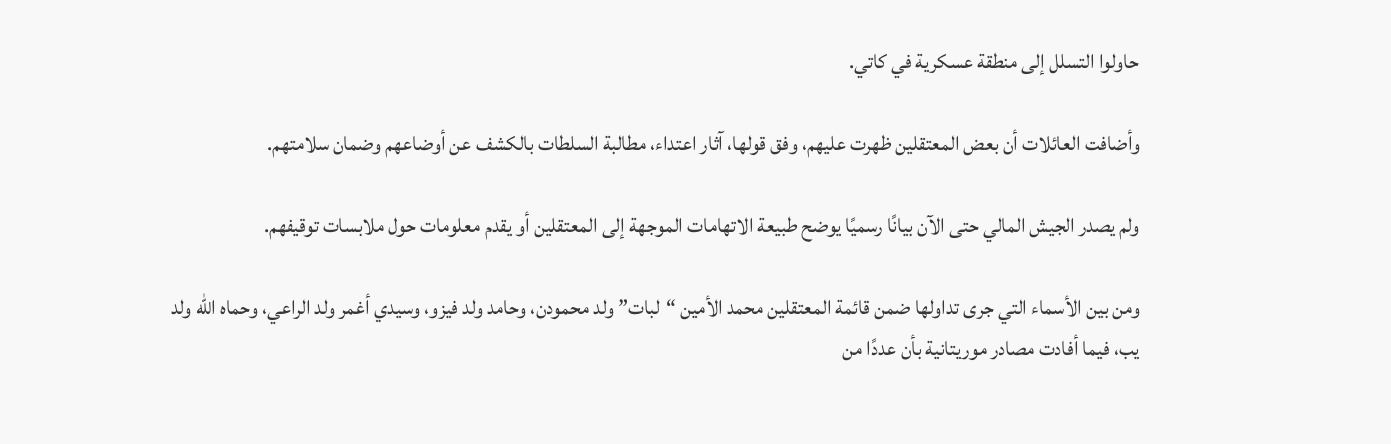حاولوا التسلل إلى منطقة عسكرية في كاتي.

وأضافت العائلات أن بعض المعتقلين ظهرت عليهم، وفق قولها، آثار اعتداء، مطالبة السلطات بالكشف عن أوضاعهم وضمان سلامتهم.

ولم يصدر الجيش المالي حتى الآن بيانًا رسميًا يوضح طبيعة الاتهامات الموجهة إلى المعتقلين أو يقدم معلومات حول ملابسات توقيفهم.

ومن بين الأسماء التي جرى تداولها ضمن قائمة المعتقلين محمد الأمين “لبات” ولد محمودن، وحامد ولد فيزو، وسيدي أغمر ولد الراعي، وحماه الله ولد يب، فيما أفادت مصادر موريتانية بأن عددًا من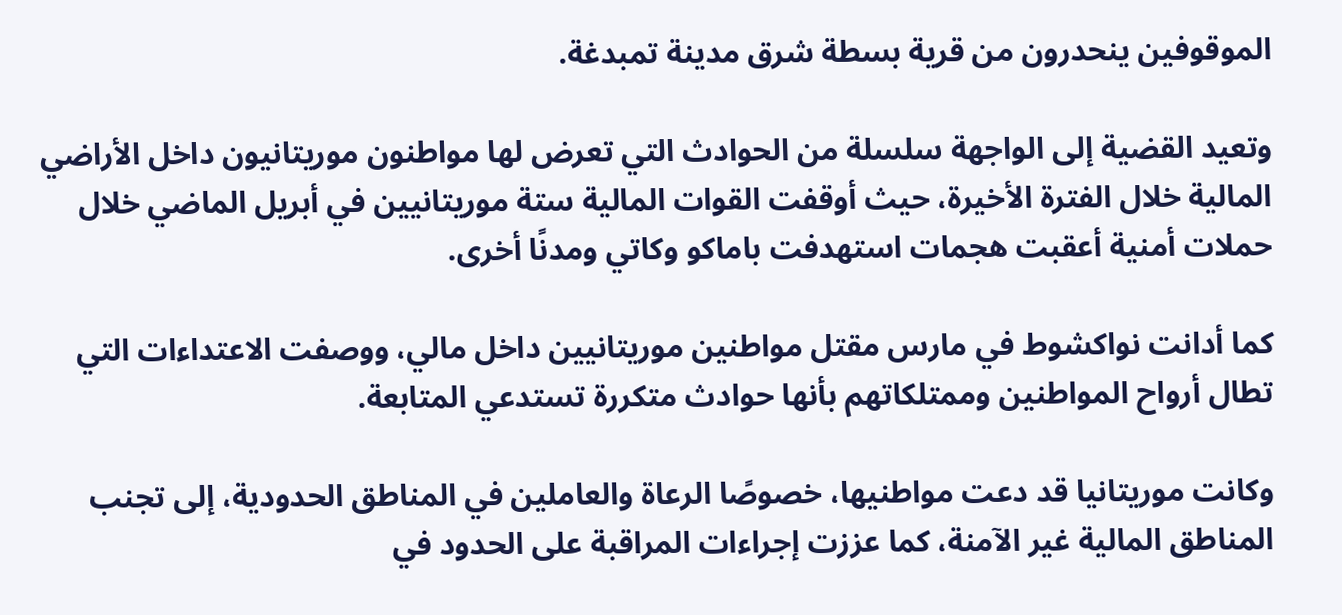الموقوفين ينحدرون من قرية بسطة شرق مدينة تمبدغة.

وتعيد القضية إلى الواجهة سلسلة من الحوادث التي تعرض لها مواطنون موريتانيون داخل الأراضي المالية خلال الفترة الأخيرة، حيث أوقفت القوات المالية ستة موريتانيين في أبريل الماضي خلال حملات أمنية أعقبت هجمات استهدفت باماكو وكاتي ومدنًا أخرى.

كما أدانت نواكشوط في مارس مقتل مواطنين موريتانيين داخل مالي، ووصفت الاعتداءات التي تطال أرواح المواطنين وممتلكاتهم بأنها حوادث متكررة تستدعي المتابعة.

وكانت موريتانيا قد دعت مواطنيها، خصوصًا الرعاة والعاملين في المناطق الحدودية، إلى تجنب المناطق المالية غير الآمنة، كما عززت إجراءات المراقبة على الحدود في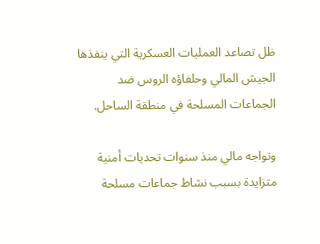ظل تصاعد العمليات العسكرية التي ينفذها الجيش المالي وحلفاؤه الروس ضد الجماعات المسلحة في منطقة الساحل.

وتواجه مالي منذ سنوات تحديات أمنية متزايدة بسبب نشاط جماعات مسلحة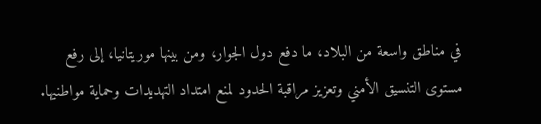في مناطق واسعة من البلاد، ما دفع دول الجوار، ومن بينها موريتانيا، إلى رفع مستوى التنسيق الأمني وتعزيز مراقبة الحدود لمنع امتداد التهديدات وحماية مواطنيها.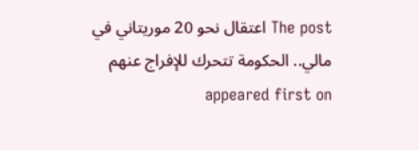The post اعتقال نحو 20 موريتاني في مالي.. الحكومة تتحرك للإفراج عنهم appeared first on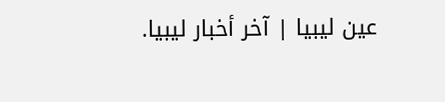عين ليبيا | آخر أخبار ليبيا.